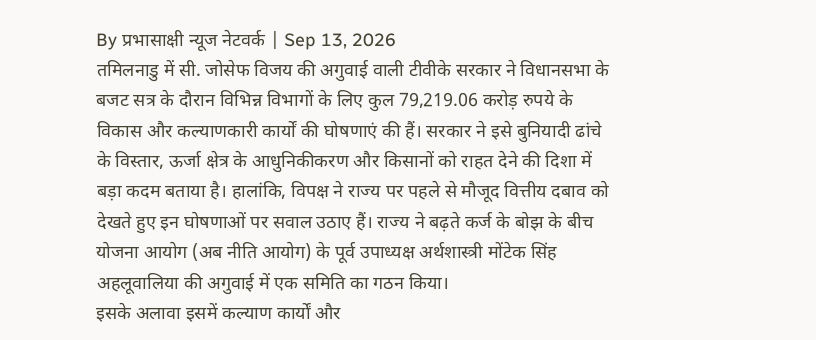By प्रभासाक्षी न्यूज नेटवर्क | Sep 13, 2026
तमिलनाडु में सी. जोसेफ विजय की अगुवाई वाली टीवीके सरकार ने विधानसभा के बजट सत्र के दौरान विभिन्न विभागों के लिए कुल 79,219.06 करोड़ रुपये के विकास और कल्याणकारी कार्यों की घोषणाएं की हैं। सरकार ने इसे बुनियादी ढांचे के विस्तार, ऊर्जा क्षेत्र के आधुनिकीकरण और किसानों को राहत देने की दिशा में बड़ा कदम बताया है। हालांकि, विपक्ष ने राज्य पर पहले से मौजूद वित्तीय दबाव को देखते हुए इन घोषणाओं पर सवाल उठाए हैं। राज्य ने बढ़ते कर्ज के बोझ के बीच योजना आयोग (अब नीति आयोग) के पूर्व उपाध्यक्ष अर्थशास्त्री मोंटेक सिंह अहलूवालिया की अगुवाई में एक समिति का गठन किया।
इसके अलावा इसमें कल्याण कार्यों और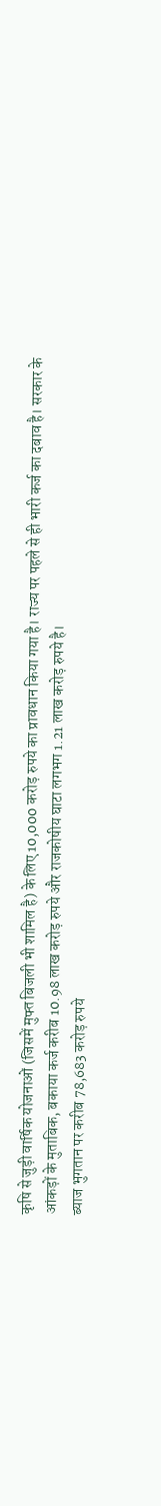कृषि से जुड़ी वार्षिक योजनाओं (जिसमें मुफ्त बिजली भी शामिल है) के लिए 10,000 करोड़ रुपये का प्रावधान किया गया है। राज्य पर पहले से ही भारी कर्ज का दबाव है। सरकार के आंकड़ों के मुताबिक, बकाया कर्ज करीब 10.98 लाख करोड़ रुपये और राजकोषीय घाटा लगभग 1.21 लाख करोड़ रुपये है।
ब्याज भुगतान पर करीब 78,683 करोड़ रुपये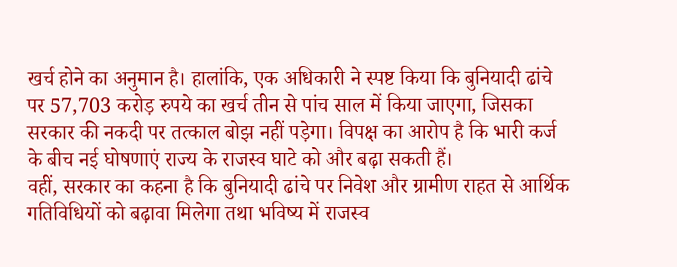खर्च होने का अनुमान है। हालांकि, एक अधिकारी ने स्पष्ट किया कि बुनियादी ढांचे पर 57,703 करोड़ रुपये का खर्च तीन से पांच साल में किया जाएगा, जिसका सरकार की नकदी पर तत्काल बोझ नहीं पड़ेगा। विपक्ष का आरोप है कि भारी कर्ज के बीच नई घोषणाएं राज्य के राजस्व घाटे को और बढ़ा सकती हैं।
वहीं, सरकार का कहना है कि बुनियादी ढांचे पर निवेश और ग्रामीण राहत से आर्थिक गतिविधियों को बढ़ावा मिलेगा तथा भविष्य में राजस्व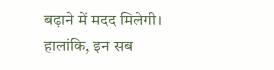बढ़ाने में मदद मिलेगी। हालांकि, इन सब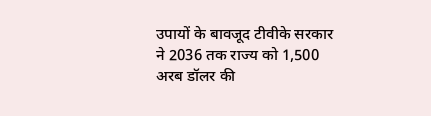उपायों के बावजूद टीवीके सरकार ने 2036 तक राज्य को 1,500 अरब डॉलर की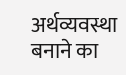अर्थव्यवस्था बनाने का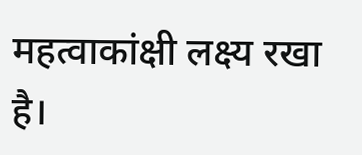महत्वाकांक्षी लक्ष्य रखा है।